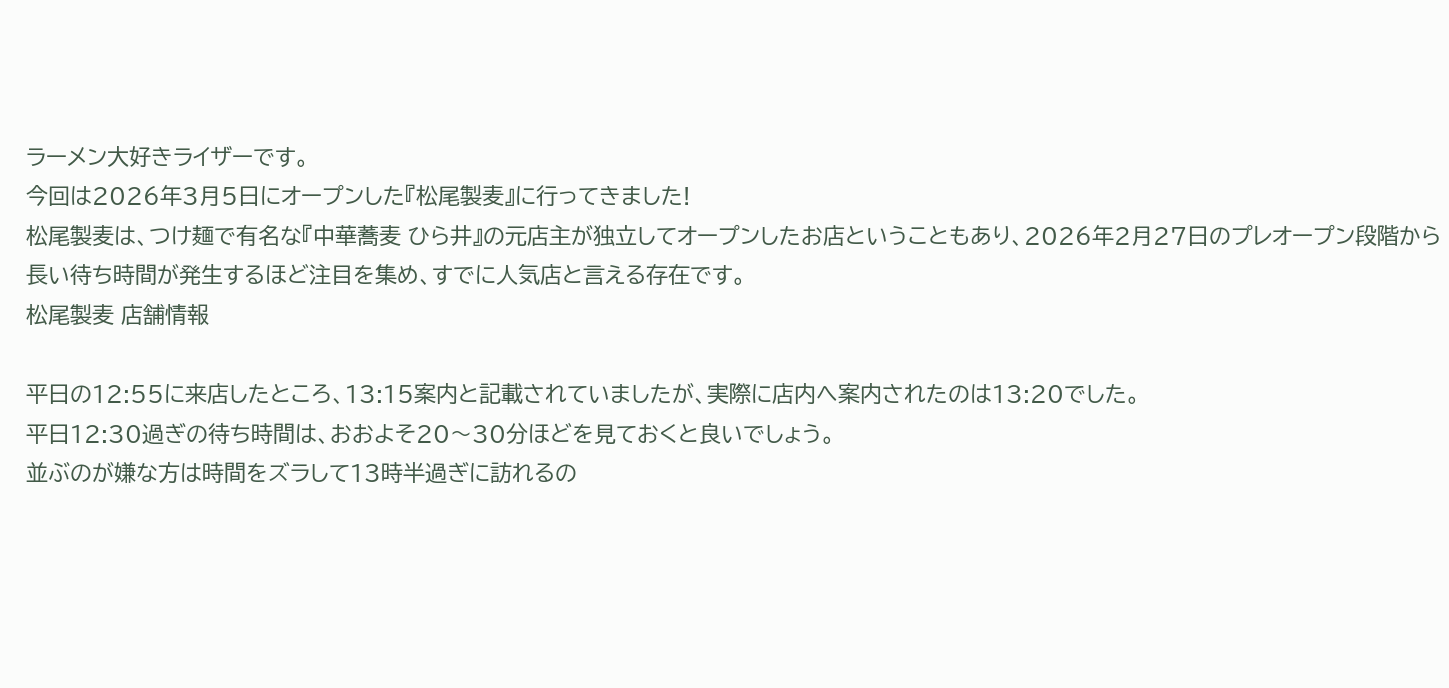ラーメン大好きライザーです。
今回は2026年3月5日にオープンした『松尾製麦』に行ってきました!
松尾製麦は、つけ麺で有名な『中華蕎麦 ひら井』の元店主が独立してオープンしたお店ということもあり、2026年2月27日のプレオープン段階から長い待ち時間が発生するほど注目を集め、すでに人気店と言える存在です。
松尾製麦 店舗情報

平日の12:55に来店したところ、13:15案内と記載されていましたが、実際に店内へ案内されたのは13:20でした。
平日12:30過ぎの待ち時間は、おおよそ20〜30分ほどを見ておくと良いでしょう。
並ぶのが嫌な方は時間をズラして13時半過ぎに訪れるの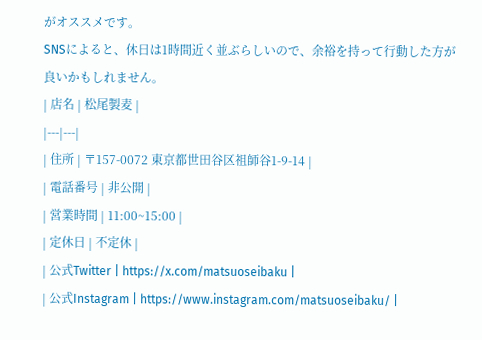がオススメです。
SNSによると、休日は1時間近く並ぶらしいので、余裕を持って行動した方が良いかもしれません。
| 店名 | 松尾製麦 |
|---|---|
| 住所 | 〒157-0072 東京都世田谷区祖師谷1-9-14 |
| 電話番号 | 非公開 |
| 営業時間 | 11:00~15:00 |
| 定休日 | 不定休 |
| 公式Twitter | https://x.com/matsuoseibaku |
| 公式Instagram | https://www.instagram.com/matsuoseibaku/ |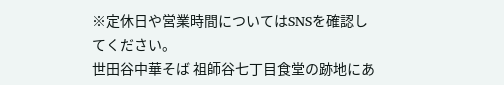※定休日や営業時間についてはSNSを確認してください。
世田谷中華そば 祖師谷七丁目食堂の跡地にあ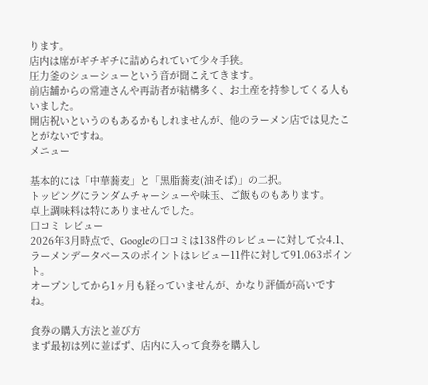ります。
店内は席がギチギチに詰められていて少々手狭。
圧力釜のシューシューという音が聞こえてきます。
前店舗からの常連さんや再訪者が結構多く、お土産を持参してくる人もいました。
開店祝いというのもあるかもしれませんが、他のラーメン店では見たことがないですね。
メニュー

基本的には「中華蕎麦」と「黒脂蕎麦(油そば)」の二択。
トッピングにランダムチャーシューや味玉、ご飯ものもあります。
卓上調味料は特にありませんでした。
口コミ レビュー
2026年3月時点で、Googleの口コミは138件のレビューに対して☆4.1、ラーメンデータベースのポイントはレビュー11件に対して91.063ポイント。
オープンしてから1ヶ月も経っていませんが、かなり評価が高いですね。

食券の購入方法と並び方
まず最初は列に並ばず、店内に入って食券を購入し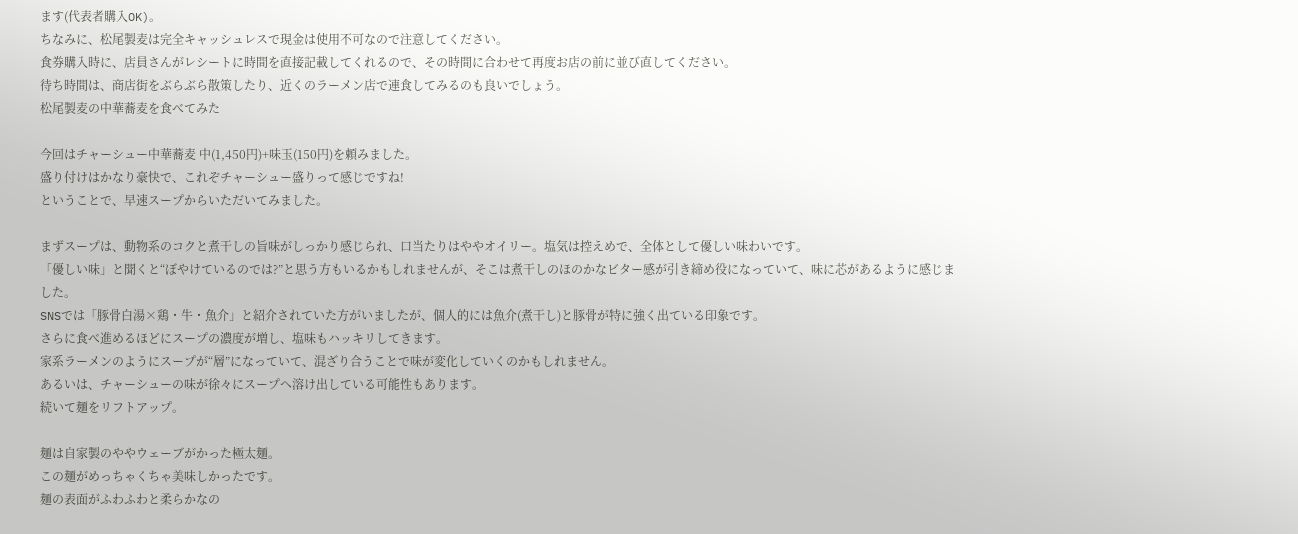ます(代表者購入OK)。
ちなみに、松尾製麦は完全キャッシュレスで現金は使用不可なので注意してください。
食券購入時に、店員さんがレシートに時間を直接記載してくれるので、その時間に合わせて再度お店の前に並び直してください。
待ち時間は、商店街をぶらぶら散策したり、近くのラーメン店で連食してみるのも良いでしょう。
松尾製麦の中華蕎麦を食べてみた

今回はチャーシュー中華蕎麦 中(1,450円)+味玉(150円)を頼みました。
盛り付けはかなり豪快で、これぞチャーシュー盛りって感じですね!
ということで、早速スープからいただいてみました。

まずスープは、動物系のコクと煮干しの旨味がしっかり感じられ、口当たりはややオイリー。塩気は控えめで、全体として優しい味わいです。
「優しい味」と聞くと“ぼやけているのでは?”と思う方もいるかもしれませんが、そこは煮干しのほのかなビター感が引き締め役になっていて、味に芯があるように感じました。
SNSでは「豚骨白湯×鶏・牛・魚介」と紹介されていた方がいましたが、個人的には魚介(煮干し)と豚骨が特に強く出ている印象です。
さらに食べ進めるほどにスープの濃度が増し、塩味もハッキリしてきます。
家系ラーメンのようにスープが“層”になっていて、混ざり合うことで味が変化していくのかもしれません。
あるいは、チャーシューの味が徐々にスープへ溶け出している可能性もあります。
続いて麺をリフトアップ。

麺は自家製のややウェーブがかった極太麺。
この麺がめっちゃくちゃ美味しかったです。
麺の表面がふわふわと柔らかなの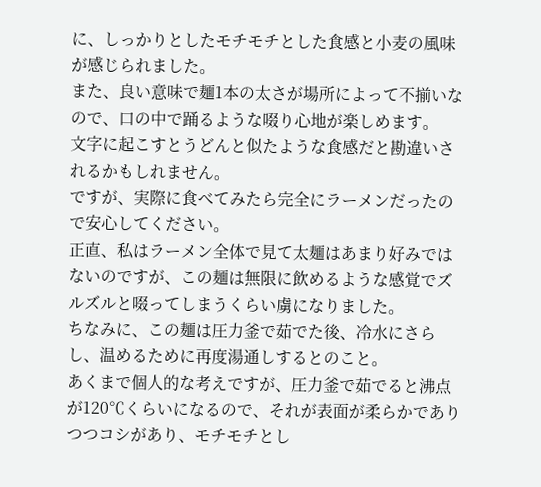に、しっかりとしたモチモチとした食感と小麦の風味が感じられました。
また、良い意味で麺1本の太さが場所によって不揃いなので、口の中で踊るような啜り心地が楽しめます。
文字に起こすとうどんと似たような食感だと勘違いされるかもしれません。
ですが、実際に食べてみたら完全にラーメンだったので安心してください。
正直、私はラーメン全体で見て太麺はあまり好みではないのですが、この麺は無限に飲めるような感覚でズルズルと啜ってしまうくらい虜になりました。
ちなみに、この麺は圧力釜で茹でた後、冷水にさらし、温めるために再度湯通しするとのこと。
あくまで個人的な考えですが、圧力釜で茹でると沸点が120℃くらいになるので、それが表面が柔らかでありつつコシがあり、モチモチとし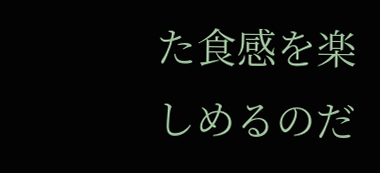た食感を楽しめるのだ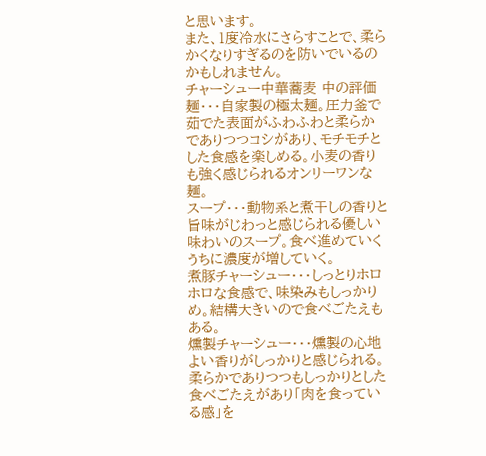と思います。
また、1度冷水にさらすことで、柔らかくなりすぎるのを防いでいるのかもしれません。
チャーシュー中華蕎麦 中の評価
麺・・・自家製の極太麺。圧力釜で茹でた表面がふわふわと柔らかでありつつコシがあり、モチモチとした食感を楽しめる。小麦の香りも強く感じられるオンリーワンな麺。
スープ・・・動物系と煮干しの香りと旨味がじわっと感じられる優しい味わいのスープ。食べ進めていくうちに濃度が増していく。
煮豚チャーシュー・・・しっとりホロホロな食感で、味染みもしっかりめ。結構大きいので食べごたえもある。
燻製チャーシュー・・・燻製の心地よい香りがしっかりと感じられる。柔らかでありつつもしっかりとした食べごたえがあり「肉を食っている感」を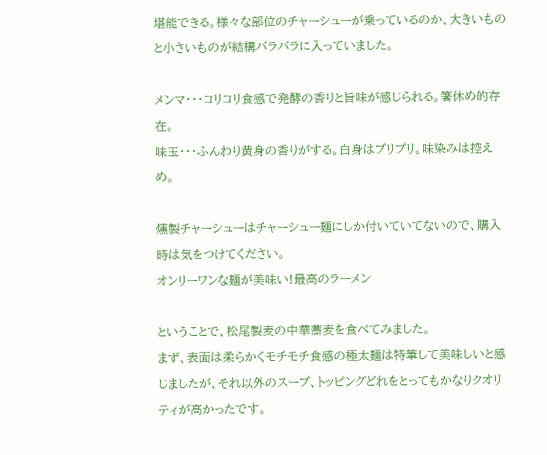堪能できる。様々な部位のチャーシューが乗っているのか、大きいものと小さいものが結構バラバラに入っていました。

メンマ・・・コリコリ食感で発酵の香りと旨味が感じられる。箸休め的存在。
味玉・・・ふんわり黄身の香りがする。白身はプリプリ。味染みは控えめ。

燻製チャーシューはチャーシュー麺にしか付いていてないので、購入時は気をつけてください。
オンリーワンな麺が美味い!最高のラーメン

ということで、松尾製麦の中華蕎麦を食べてみました。
まず、表面は柔らかくモチモチ食感の極太麺は特筆して美味しいと感じましたが、それ以外のスープ、トッピングどれをとってもかなりクオリティが高かったです。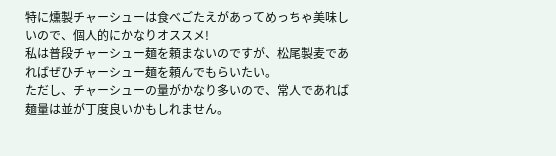特に燻製チャーシューは食べごたえがあってめっちゃ美味しいので、個人的にかなりオススメ!
私は普段チャーシュー麺を頼まないのですが、松尾製麦であればぜひチャーシュー麺を頼んでもらいたい。
ただし、チャーシューの量がかなり多いので、常人であれば麺量は並が丁度良いかもしれません。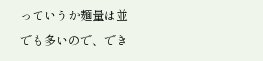っていうか麺量は並でも多いので、でき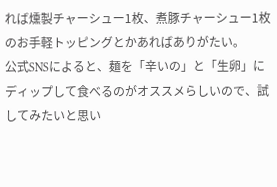れば燻製チャーシュー1枚、煮豚チャーシュー1枚のお手軽トッピングとかあればありがたい。
公式SNSによると、麺を「辛いの」と「生卵」にディップして食べるのがオススメらしいので、試してみたいと思い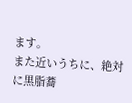ます。
また近いうちに、絶対に黒脂蕎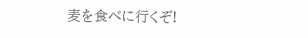麦を食べに行くぞ!